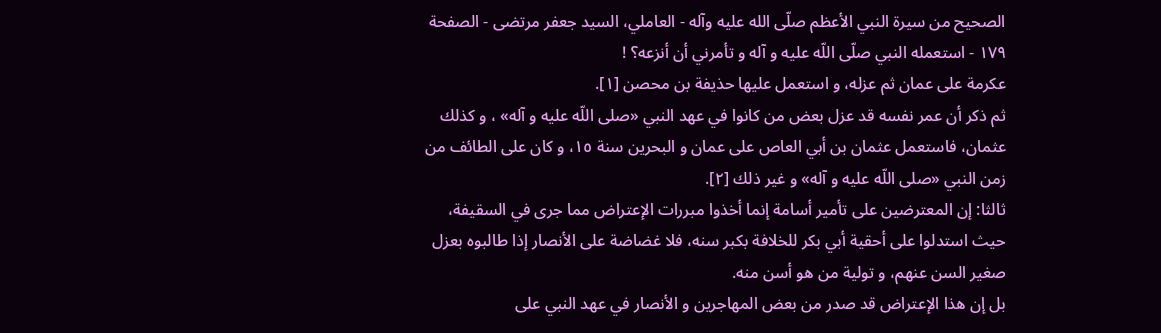الصحيح من سيرة النبي الأعظم صلّى الله عليه وآله - العاملي، السيد جعفر مرتضى - الصفحة ١٧٩ - استعمله النبي صلّى اللّه عليه و آله و تأمرني أن أنزعه؟ !
عكرمة على عمان ثم عزله، و استعمل عليها حذيفة بن محصن [١].
ثم ذكر أن عمر نفسه قد عزل بعض من كانوا في عهد النبي «صلى اللّه عليه و آله» ، و كذلك عثمان، فاستعمل عثمان بن أبي العاص على عمان و البحرين سنة ١٥، و كان على الطائف من زمن النبي «صلى اللّه عليه و آله» و غير ذلك [٢].
ثالثا: إن المعترضين على تأمير أسامة إنما أخذوا مبررات الإعتراض مما جرى في السقيفة، حيث استدلوا على أحقية أبي بكر للخلافة بكبر سنه، فلا غضاضة على الأنصار إذا طالبوه بعزل صغير السن عنهم، و تولية من هو أسن منه.
بل إن هذا الإعتراض قد صدر من بعض المهاجرين و الأنصار في عهد النبي على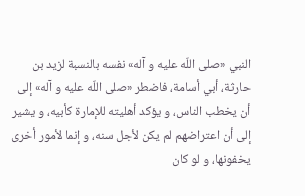النبي «صلى اللّه عليه و آله» نفسه بالنسبة لزيد بن حارثة، أبي أسامة، فاضطر «صلى اللّه عليه و آله» إلى أن يخطب الناس، و يؤكد أهليته للإمارة كأبيه، و يشير إلى أن اعتراضهم لم يكن لأجل سنه، و إنما لأمور أخرى يخفونها، و لو كان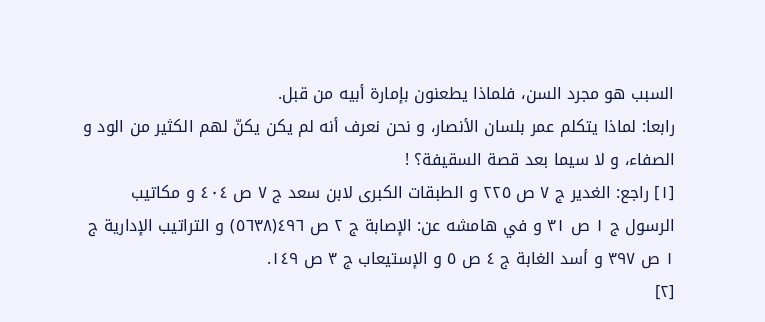السبب هو مجرد السن، فلماذا يطعنون بإمارة أبيه من قبل.
رابعا: لماذا يتكلم عمر بلسان الأنصار، و نحن نعرف أنه لم يكن يكنّ لهم الكثير من الود و الصفاء، و لا سيما بعد قصة السقيفة؟ !
[١] راجع: الغدير ج ٧ ص ٢٢٥ و الطبقات الكبرى لابن سعد ج ٧ ص ٤٠٤ و مكاتيب الرسول ج ١ ص ٣١ و في هامشه عن: الإصابة ج ٢ ص ٤٩٦(٥٦٣٨) و التراتيب الإدارية ج ١ ص ٣٩٧ و أسد الغابة ج ٤ ص ٥ و الإستيعاب ج ٣ ص ١٤٩.
[٢]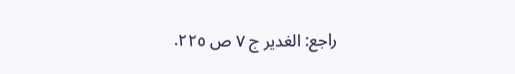راجع: الغدير ج ٧ ص ٢٢٥.